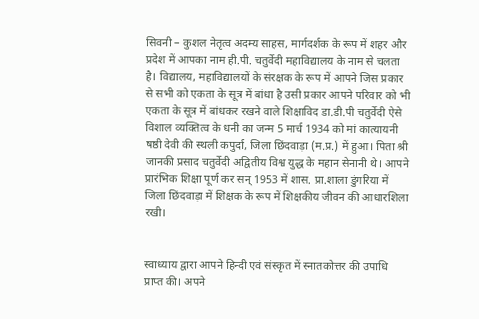सिवनी – कुशल नेतृत्व अदम्य साहस, मार्गदर्शक के रूप में शहर और प्रदेश में आपका नाम ही.पी. चतुर्वेदी महाविद्यालय के नाम से चलता है। विद्यालय, महाविद्यालयों के संरक्षक के रूप में आपने जिस प्रकार से सभी को एकता के सूत्र में बांधा है उसी प्रकार आपने परिवार को भी एकता के सूत्र में बांधकर रखने वाले शिक्षाविद डा.डी.पी चतुर्वेदी ऐसे विशाल व्यक्तित्व के धनी का जन्म 5 मार्च 1934 को मां कात्यायनी षष्ठी देवी की स्थली कपुर्दा, जिला छिंदवाड़ा (म.प्र.) में हुआ। पिता श्री जानकी प्रसाद चतुर्वेदी अद्वितीय विश्व युद्ध के महान सेनानी थे। आपने प्रारंभिक शिक्षा पूर्ण कर सन् 1953 में शास. प्रा.शाला डुंगरिया में जिला छिंदवाड़ा में शिक्षक के रूप में शिक्षकीय जीवन की आधारशिला रखी।


स्वाध्याय द्वारा आपने हिन्दी एवं संस्कृत में स्नातकोत्तर की उपाधि प्राप्त की। अपने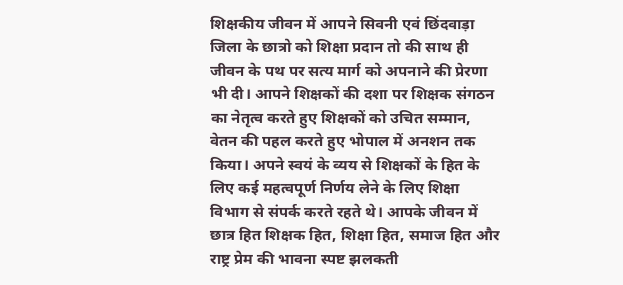शिक्षकीय जीवन में आपने सिवनी एवं छिंदवाड़ा जिला के छात्रो को शिक्षा प्रदान तो की साथ ही जीवन के पथ पर सत्य मार्ग को अपनाने की प्रेरणा भी दी। आपने शिक्षकों की दशा पर शिक्षक संगठन का नेतृत्व करते हुए शिक्षकों को उचित सम्मान, वेतन की पहल करते हुए भोपाल में अनशन तक किया। अपने स्वयं के व्यय से शिक्षकों के हित के लिए कई महत्वपूर्ण निर्णय लेने के लिए शिक्षा विभाग से संपर्क करते रहते थे। आपके जीवन में छात्र हित शिक्षक हित, शिक्षा हित, समाज हित और राष्ट्र प्रेम की भावना स्पष्ट झलकती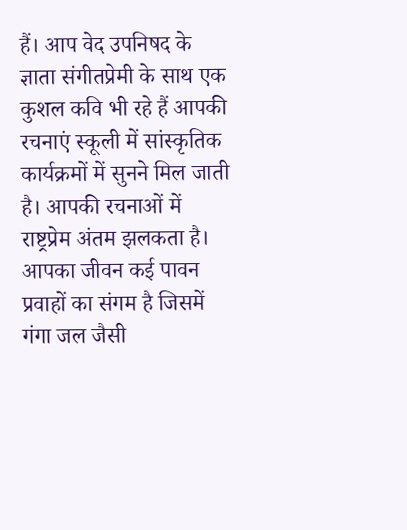हैं। आप वेद उपनिषद के ज्ञाता संगीतप्रेमी के साथ एक कुशल कवि भी रहे हैं आपकी रचनाएं स्कूली में सांस्कृतिक कार्यक्रमों में सुनने मिल जाती है। आपकी रचनाओं में राष्ट्रप्रेम अंतम झलकता है। आपका जीवन कई पावन प्रवाहों का संगम है जिसमें गंगा जल जैसी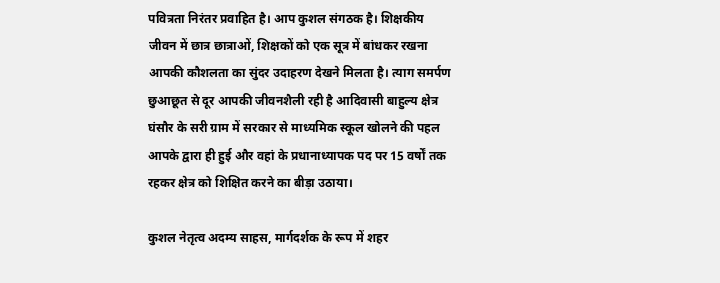पवित्रता निरंतर प्रवाहित है। आप कुशल संगठक है। शिक्षकीय जीवन में छात्र छात्राओं, शिक्षकों को एक सूत्र में बांधकर रखना आपकी कौशलता का सुंदर उदाहरण देखने मिलता है। त्याग समर्पण छुआछूत से दूर आपकी जीवनशैली रही है आदिवासी बाहुल्य क्षेत्र घंसौर के सरी ग्राम में सरकार से माध्यमिक स्कूल खोलने की पहल आपके द्वारा ही हुई और वहां के प्रधानाध्यापक पद पर 15 वर्षों तक रहकर क्षेत्र को शिक्षित करने का बीड़ा उठाया।

कुशल नेतृत्व अदम्य साहस, मार्गदर्शक के रूप में शहर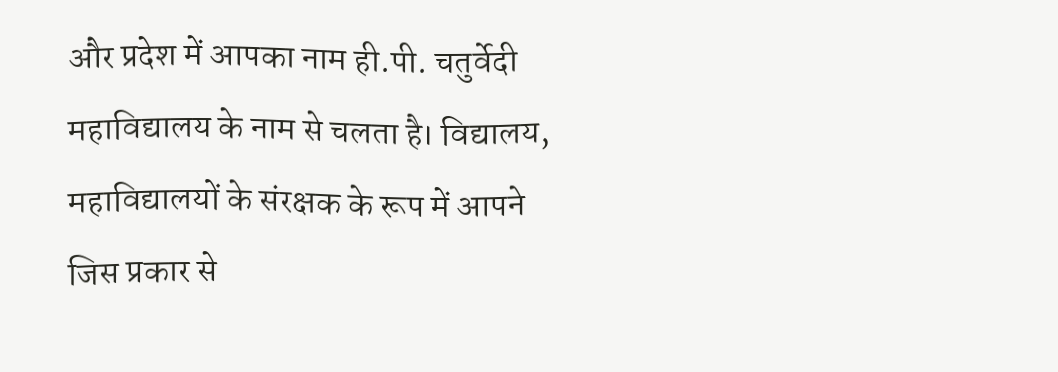और प्रदेश में आपका नाम ही.पी. चतुर्वेदी महाविद्यालय के नाम से चलता है। विद्यालय, महाविद्यालयों के संरक्षक के रूप में आपने जिस प्रकार से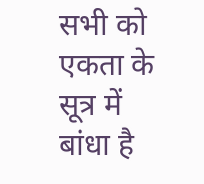सभी को एकता के सूत्र में बांधा है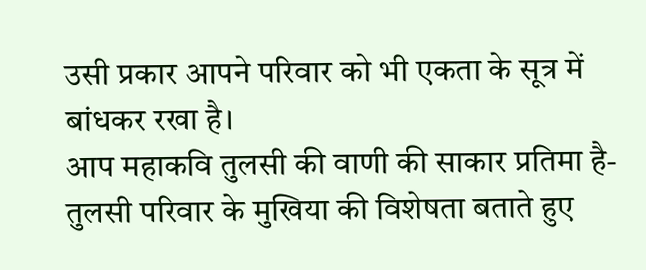उसी प्रकार आपने परिवार को भी एकता के सूत्र में बांधकर रखा है।
आप महाकवि तुलसी की वाणी की साकार प्रतिमा है- तुलसी परिवार के मुखिया की विशेषता बताते हुए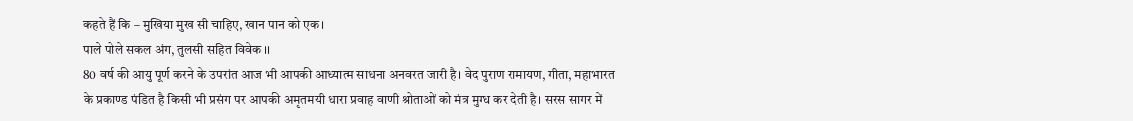कहते हैं कि – मुखिया मुख सी चाहिए, खान पान को एक।
पाले पोले सकल अंग, तुलसी सहित विवेक ।।
80 वर्ष की आयु पूर्ण करने के उपरांत आज भी आपकी आध्यात्म साधना अनवरत जारी है। वेद पुराण रामायण, गीता, महाभारत के प्रकाण्ड पंडित है किसी भी प्रसंग पर आपकी अमृतमयी धारा प्रवाह वाणी श्रोताओं को मंत्र मुग्ध कर देती है। सरस सागर में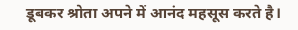डूबकर श्रोता अपने में आनंद महसूस करते है।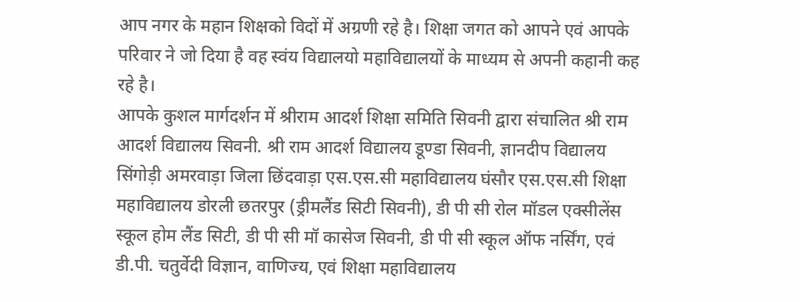आप नगर के महान शिक्षको विदों में अग्रणी रहे है। शिक्षा जगत को आपने एवं आपके परिवार ने जो दिया है वह स्वंय विद्यालयो महाविद्यालयों के माध्यम से अपनी कहानी कह रहे है।
आपके कुशल मार्गदर्शन में श्रीराम आदर्श शिक्षा समिति सिवनी द्वारा संचालित श्री राम आदर्श विद्यालय सिवनी. श्री राम आदर्श विद्यालय डूण्डा सिवनी, ज्ञानदीप विद्यालय सिंगोड़ी अमरवाड़ा जिला छिंदवाड़ा एस.एस.सी महाविद्यालय घंसौर एस.एस.सी शिक्षा महाविद्यालय डोरली छतरपुर (ड्रीमलैंड सिटी सिवनी), डी पी सी रोल मॉडल एक्सीलेंस स्कूल होम लैंड सिटी, डी पी सी मॉ कासेज सिवनी, डी पी सी स्कूल ऑफ नर्सिंग, एवं डी.पी. चतुर्वेदी विज्ञान, वाणिज्य, एवं शिक्षा महाविद्यालय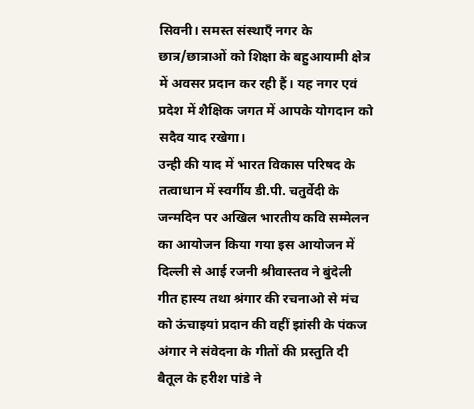सिवनी। समस्त संस्थाएँ नगर के छात्र/छात्राओं को शिक्षा के बहुआयामी क्षेत्र में अवसर प्रदान कर रही हैं। यह नगर एवं प्रदेश में शैक्षिक जगत में आपके योगदान को सदैव याद रखेगा।
उन्ही की याद में भारत विकास परिषद के तत्वाधान में स्वर्गीय डी.पी. चतुर्वेदी के जन्मदिन पर अखिल भारतीय कवि सम्मेलन का आयोजन किया गया इस आयोजन में दिल्ली से आई रजनी श्रीवास्तव ने बुंदेली गीत हास्य तथा श्रंगार की रचनाओ से मंच को ऊंचाइयां प्रदान की वहीं झांसी के पंकज अंगार ने संवेदना के गीतों की प्रस्तुति दी बैतूल के हरीश पांडे ने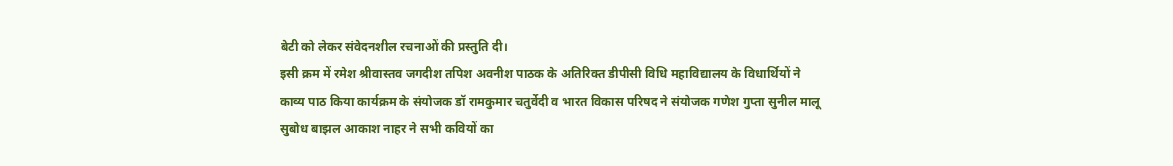बेटी को लेकर संवेदनशील रचनाओं की प्रस्तुति दी।
इसी क्रम में रमेश श्रीवास्तव जगदीश तपिश अवनीश पाठक के अतिरिक्त डीपीसी विधि महाविद्यालय के विधार्थियों ने काव्य पाठ किया कार्यक्रम के संयोजक डॉ रामकुमार चतुर्वेदी व भारत विकास परिषद ने संयोजक गणेश गुप्ता सुनील मालू सुबोध बाझल आकाश नाहर ने सभी कवियों का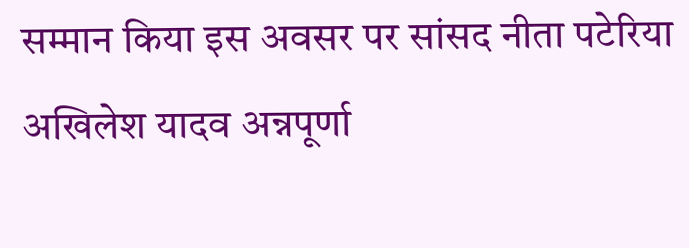सम्मान किया इस अवसर पर सांसद नीता पटेरिया अखिलेश यादव अन्नपूर्णा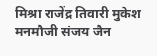मिश्रा राजेंद्र तिवारी मुकेश मनमौजी संजय जैन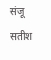संजू सतीश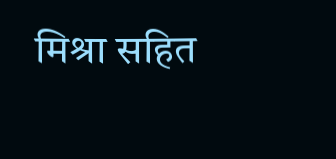मिश्रा सहित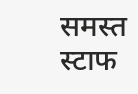समस्त स्टाफ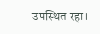उपस्थित रहा।